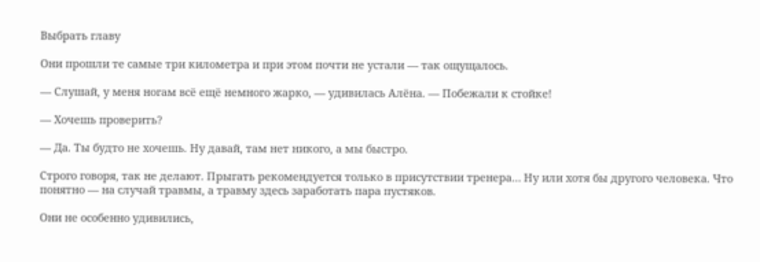Выбрать главу

Они прошли те самые три километра и при этом почти не устали — так ощущалось.

— Слушай, у меня ногам всё ещё немного жарко, — удивилась Алёна. — Побежали к стойке!

— Хочешь проверить?

— Да. Ты будто не хочешь. Ну давай, там нет никого, а мы быстро.

Строго говоря, так не делают. Прыгать рекомендуется только в присутствии тренера… Ну или хотя бы другого человека. Что понятно — на случай травмы, а травму здесь заработать пара пустяков.

Они не особенно удивились,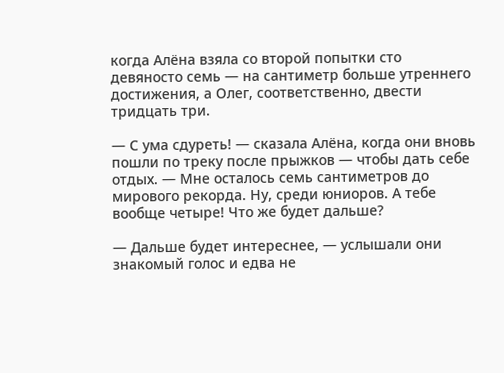когда Алёна взяла со второй попытки сто девяносто семь — на сантиметр больше утреннего достижения, а Олег, соответственно, двести тридцать три.

— С ума сдуреть! — сказала Алёна, когда они вновь пошли по треку после прыжков — чтобы дать себе отдых. — Мне осталось семь сантиметров до мирового рекорда. Ну, среди юниоров. А тебе вообще четыре! Что же будет дальше?

— Дальше будет интереснее, — услышали они знакомый голос и едва не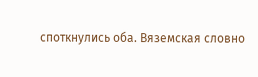споткнулись оба. Вяземская словно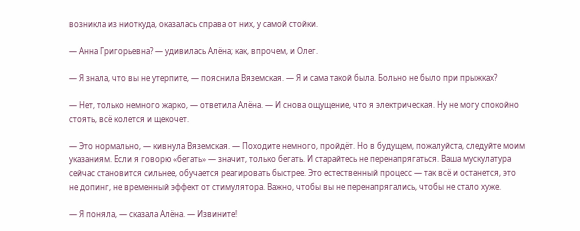возникла из ниоткуда, оказалась справа от них, у самой стойки.

— Анна Григорьевна? — удивилась Алёна; как, впрочем, и Олег.

— Я знала, что вы не утерпите, — пояснила Вяземская. — Я и сама такой была. Больно не было при прыжках?

— Нет, только немного жарко, — ответила Алёна. — И снова ощущение, что я электрическая. Ну не могу спокойно стоять, всё колется и щекочет.

— Это нормально, — кивнула Вяземская. — Походите немного, пройдёт. Но в будущем, пожалуйста, следуйте моим указаниям. Если я говорю «бегать» — значит, только бегать. И старайтесь не перенапрягаться. Ваша мускулатура сейчас становится сильнее, обучается реагировать быстрее. Это естественный процесс — так всё и останется, это не допинг, не временный эффект от стимулятора. Важно, чтобы вы не перенапрягались, чтобы не стало хуже.

— Я поняла, — сказала Алёна. — Извините!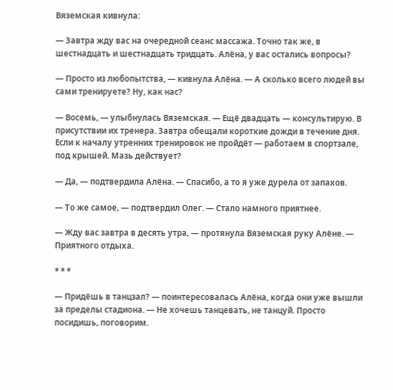Вяземская кивнула:

— Завтра жду вас на очередной сеанс массажа. Точно так же, в шестнадцать и шестнадцать тридцать. Алёна, у вас остались вопросы?

— Просто из любопытства, — кивнула Алёна. — А сколько всего людей вы сами тренируете? Ну, как нас?

— Восемь, — улыбнулась Вяземская. — Ещё двадцать — консультирую. В присутствии их тренера. Завтра обещали короткие дожди в течение дня. Если к началу утренних тренировок не пройдёт — работаем в спортзале, под крышей. Мазь действует?

— Да, — подтвердила Алёна. — Спасибо, а то я уже дурела от запахов.

— То же самое, — подтвердил Олег. — Стало намного приятнее.

— Жду вас завтра в десять утра, — протянула Вяземская руку Алёне. — Приятного отдыха.

* * *

— Придёшь в танцзал? — поинтересовалась Алёна, когда они уже вышли за пределы стадиона. — Не хочешь танцевать, не танцуй. Просто посидишь, поговорим.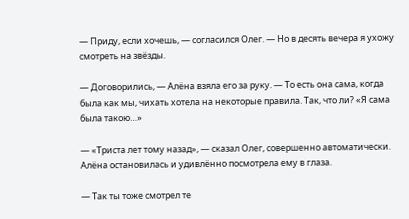— Приду, если хочешь, — согласился Олег. — Но в десять вечера я ухожу смотреть на звёзды.

— Договорились, — Алёна взяла его за руку. — То есть она сама, когда была как мы, чихать хотела на некоторые правила. Так, что ли? «Я сама была такою…»

— «Триста лет тому назад», — сказал Олег, совершенно автоматически. Алёна остановилась и удивлённо посмотрела ему в глаза.

— Так ты тоже смотрел те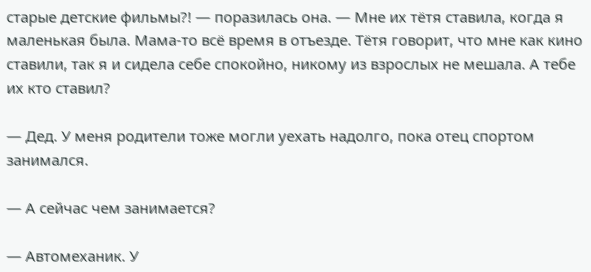старые детские фильмы?! — поразилась она. — Мне их тётя ставила, когда я маленькая была. Мама-то всё время в отъезде. Тётя говорит, что мне как кино ставили, так я и сидела себе спокойно, никому из взрослых не мешала. А тебе их кто ставил?

— Дед. У меня родители тоже могли уехать надолго, пока отец спортом занимался.

— А сейчас чем занимается?

— Автомеханик. У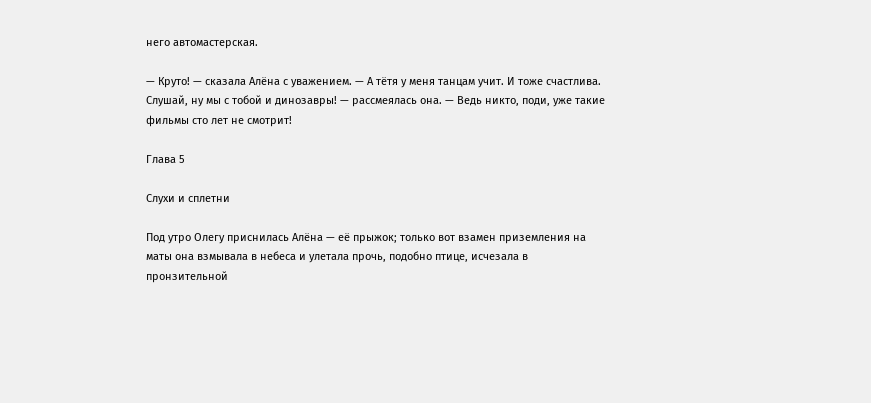него автомастерская.

— Круто! — сказала Алёна с уважением. — А тётя у меня танцам учит. И тоже счастлива. Слушай, ну мы с тобой и динозавры! — рассмеялась она. — Ведь никто, поди, уже такие фильмы сто лет не смотрит!

Глава 5

Слухи и сплетни

Под утро Олегу приснилась Алёна — её прыжок; только вот взамен приземления на маты она взмывала в небеса и улетала прочь, подобно птице, исчезала в пронзительной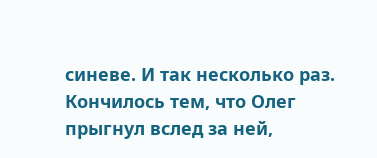синеве. И так несколько раз. Кончилось тем, что Олег прыгнул вслед за ней,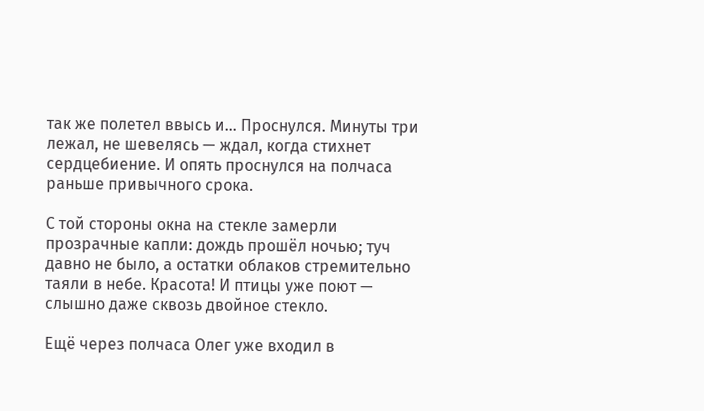так же полетел ввысь и… Проснулся. Минуты три лежал, не шевелясь — ждал, когда стихнет сердцебиение. И опять проснулся на полчаса раньше привычного срока.

С той стороны окна на стекле замерли прозрачные капли: дождь прошёл ночью; туч давно не было, а остатки облаков стремительно таяли в небе. Красота! И птицы уже поют — слышно даже сквозь двойное стекло.

Ещё через полчаса Олег уже входил в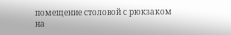помещение столовой с рюкзаком на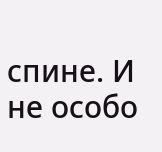спине. И не особо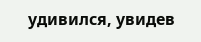удивился, увидев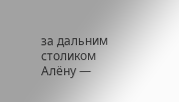за дальним столиком Алёну —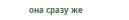она сразу же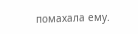помахала ему.